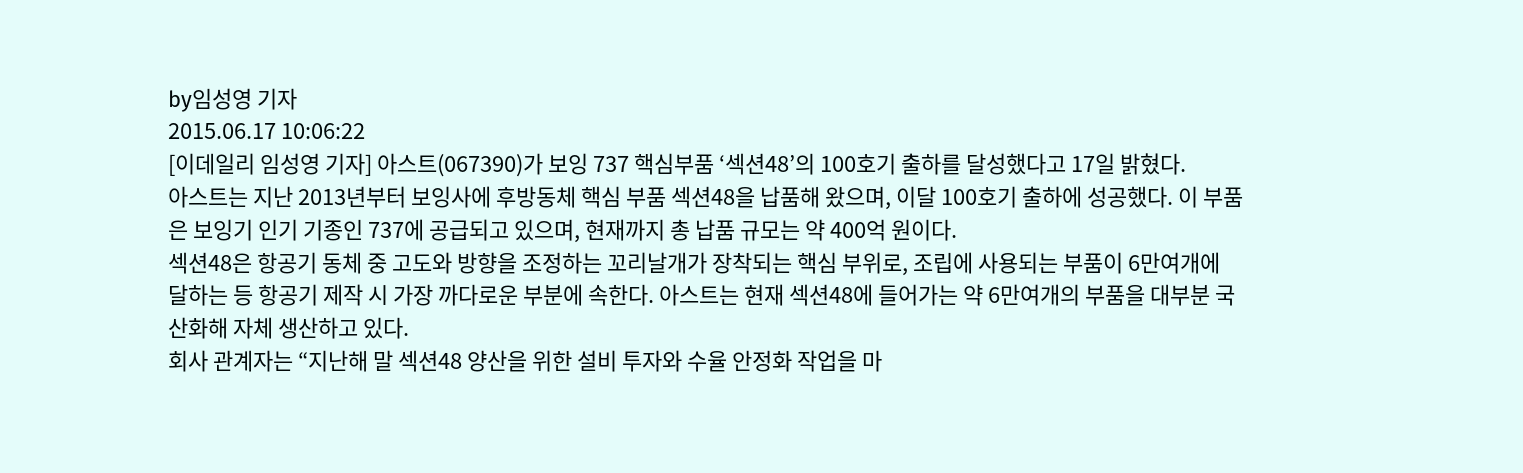by임성영 기자
2015.06.17 10:06:22
[이데일리 임성영 기자] 아스트(067390)가 보잉 737 핵심부품 ‘섹션48’의 100호기 출하를 달성했다고 17일 밝혔다.
아스트는 지난 2013년부터 보잉사에 후방동체 핵심 부품 섹션48을 납품해 왔으며, 이달 100호기 출하에 성공했다. 이 부품은 보잉기 인기 기종인 737에 공급되고 있으며, 현재까지 총 납품 규모는 약 400억 원이다.
섹션48은 항공기 동체 중 고도와 방향을 조정하는 꼬리날개가 장착되는 핵심 부위로, 조립에 사용되는 부품이 6만여개에 달하는 등 항공기 제작 시 가장 까다로운 부분에 속한다. 아스트는 현재 섹션48에 들어가는 약 6만여개의 부품을 대부분 국산화해 자체 생산하고 있다.
회사 관계자는 “지난해 말 섹션48 양산을 위한 설비 투자와 수율 안정화 작업을 마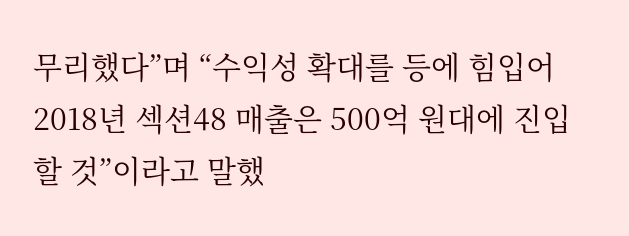무리했다”며 “수익성 확대를 등에 힘입어 2018년 섹션48 매출은 500억 원대에 진입할 것”이라고 말했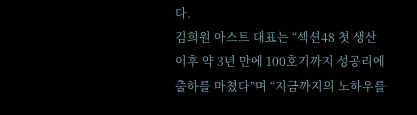다.
김희원 아스트 대표는 “섹션48 첫 생산 이후 약 3년 만에 100호기까지 성공리에 출하를 마쳤다”며 “지금까지의 노하우를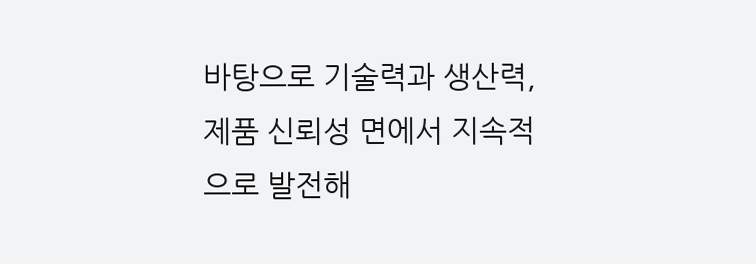바탕으로 기술력과 생산력, 제품 신뢰성 면에서 지속적으로 발전해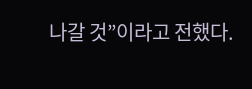나갈 것”이라고 전했다.